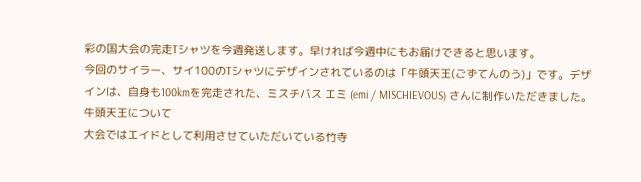彩の国大会の完走Tシャツを今週発送します。早ければ今週中にもお届けできると思います。
今回のサイラー、サイ100のTシャツにデザインされているのは「牛頭天王(ごずてんのう)」です。デザインは、自身も100kmを完走された、ミスチバス エミ (emi / MISCHIEVOUS) さんに制作いただきました。
牛頭天王について
大会ではエイドとして利用させていただいている竹寺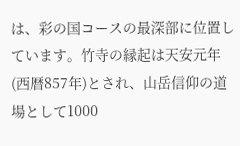は、彩の国コースの最深部に位置しています。竹寺の縁起は天安元年(西暦857年)とされ、山岳信仰の道場として1000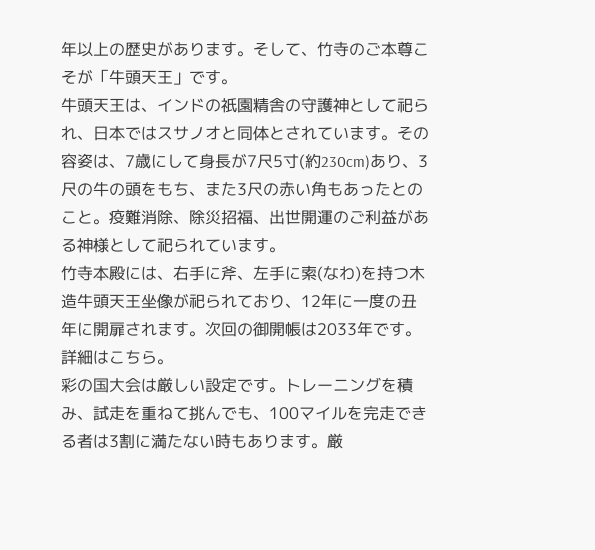年以上の歴史があります。そして、竹寺のご本尊こそが「牛頭天王」です。
牛頭天王は、インドの祇園精舎の守護神として祀られ、日本ではスサノオと同体とされています。その容姿は、7歳にして身長が7尺5寸(約230cm)あり、3尺の牛の頭をもち、また3尺の赤い角もあったとのこと。疫難消除、除災招福、出世開運のご利益がある神様として祀られています。
竹寺本殿には、右手に斧、左手に索(なわ)を持つ木造牛頭天王坐像が祀られており、12年に一度の丑年に開扉されます。次回の御開帳は2033年です。詳細はこちら。
彩の国大会は厳しい設定です。トレーニングを積み、試走を重ねて挑んでも、100マイルを完走できる者は3割に満たない時もあります。厳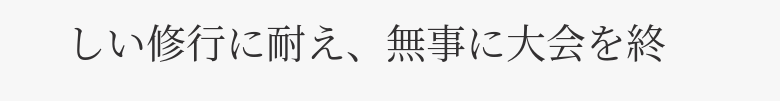しい修行に耐え、無事に大会を終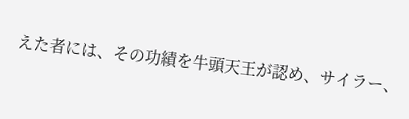えた者には、その功績を牛頭天王が認め、サイラー、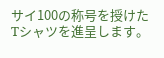サイ100の称号を授けたTシャツを進呈します。